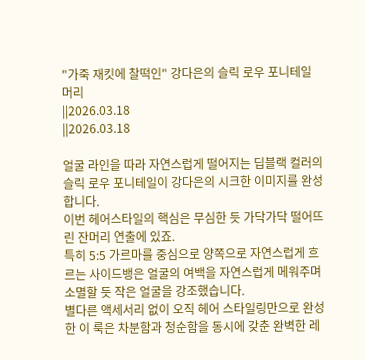"가죽 재킷에 찰떡인" 강다은의 슬릭 로우 포니테일 머리
||2026.03.18
||2026.03.18

얼굴 라인을 따라 자연스럽게 떨어지는 딥블랙 컬러의 슬릭 로우 포니테일이 강다은의 시크한 이미지를 완성합니다.
이번 헤어스타일의 핵심은 무심한 듯 가닥가닥 떨어뜨린 잔머리 연출에 있죠.
특히 5:5 가르마를 중심으로 양쪽으로 자연스럽게 흐르는 사이드뱅은 얼굴의 여백을 자연스럽게 메워주며 소멸할 듯 작은 얼굴을 강조했습니다.
별다른 액세서리 없이 오직 헤어 스타일링만으로 완성한 이 룩은 차분함과 청순함을 동시에 갖춘 완벽한 레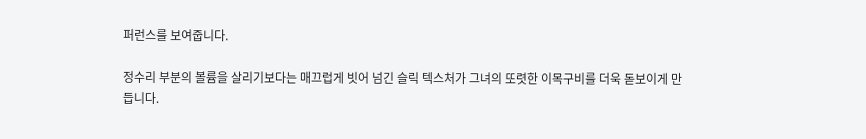퍼런스를 보여줍니다.

정수리 부분의 볼륨을 살리기보다는 매끄럽게 빗어 넘긴 슬릭 텍스처가 그녀의 또렷한 이목구비를 더욱 돋보이게 만듭니다.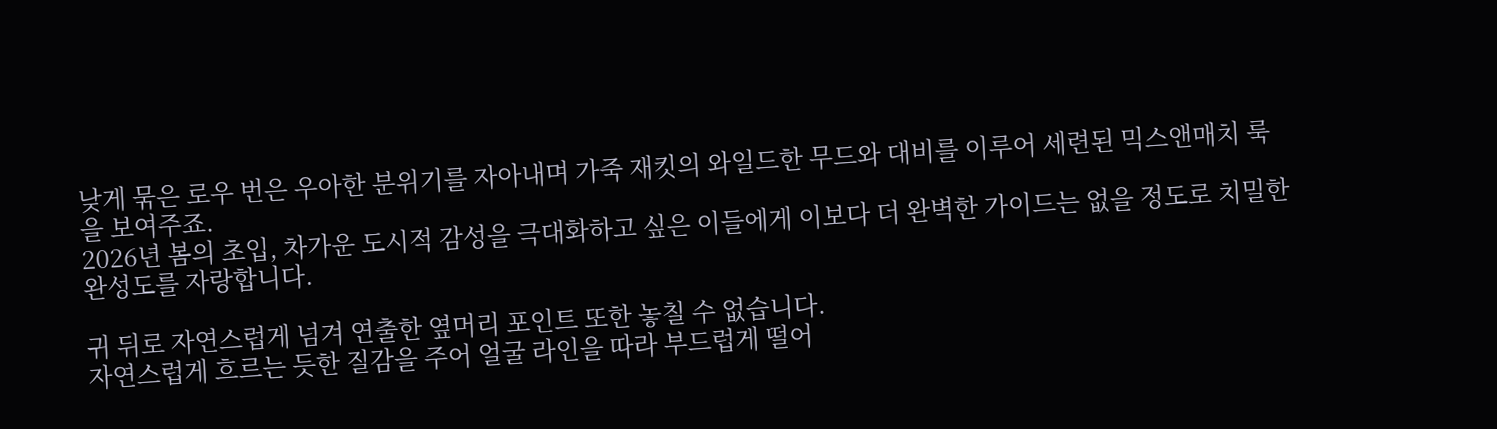낮게 묶은 로우 번은 우아한 분위기를 자아내며 가죽 재킷의 와일드한 무드와 대비를 이루어 세련된 믹스앤매치 룩을 보여주죠.
2026년 봄의 초입, 차가운 도시적 감성을 극대화하고 싶은 이들에게 이보다 더 완벽한 가이드는 없을 정도로 치밀한 완성도를 자랑합니다.

귀 뒤로 자연스럽게 넘겨 연출한 옆머리 포인트 또한 놓칠 수 없습니다.
자연스럽게 흐르는 듯한 질감을 주어 얼굴 라인을 따라 부드럽게 떨어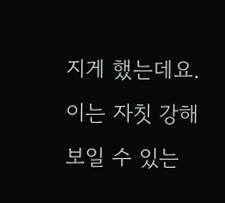지게 했는데요.
이는 자칫 강해 보일 수 있는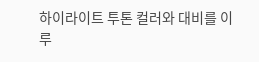하이라이트 투톤 컬러와 대비를 이루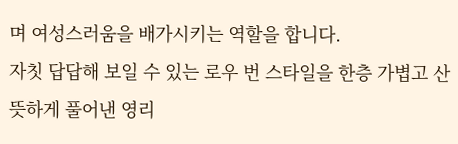며 여성스러움을 배가시키는 역할을 합니다.
자칫 답답해 보일 수 있는 로우 번 스타일을 한층 가볍고 산뜻하게 풀어낸 영리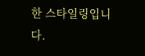한 스타일링입니다.